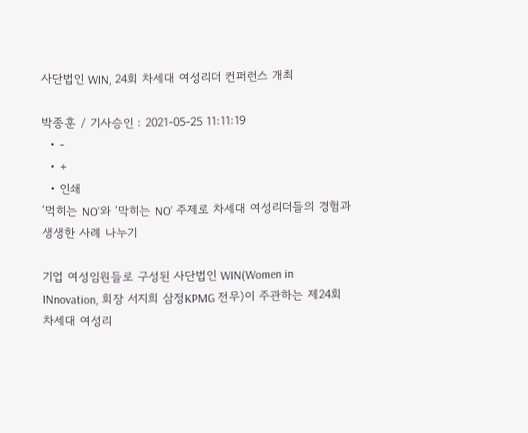사단법인 WIN, 24회 차세대 여성리더 컨퍼런스 개최

박종훈 / 기사승인 : 2021-05-25 11:11:19
  • -
  • +
  • 인쇄
‘먹히는 NO’와 ‘막히는 NO’ 주제로 차세대 여성리더들의 경험과 생생한 사례 나누기

기업 여성임원들로 구성된 사단법인 WIN(Women in INnovation, 회장 서지희 삼정KPMG 전무)이 주관하는 제24회 차세대 여성리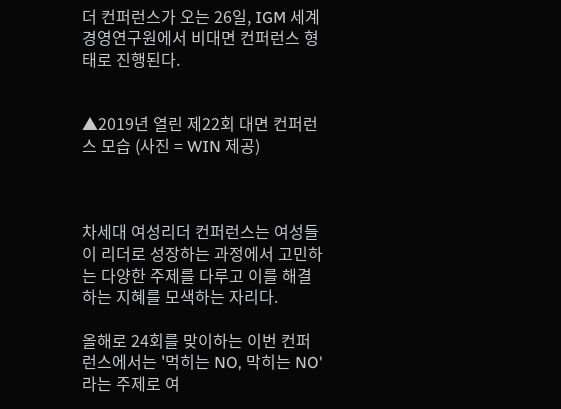더 컨퍼런스가 오는 26일, IGM 세계경영연구원에서 비대면 컨퍼런스 형태로 진행된다.


▲2019년 열린 제22회 대면 컨퍼런스 모습 (사진 = WIN 제공)



차세대 여성리더 컨퍼런스는 여성들이 리더로 성장하는 과정에서 고민하는 다양한 주제를 다루고 이를 해결하는 지혜를 모색하는 자리다.

올해로 24회를 맞이하는 이번 컨퍼런스에서는 '먹히는 NO, 막히는 NO'라는 주제로 여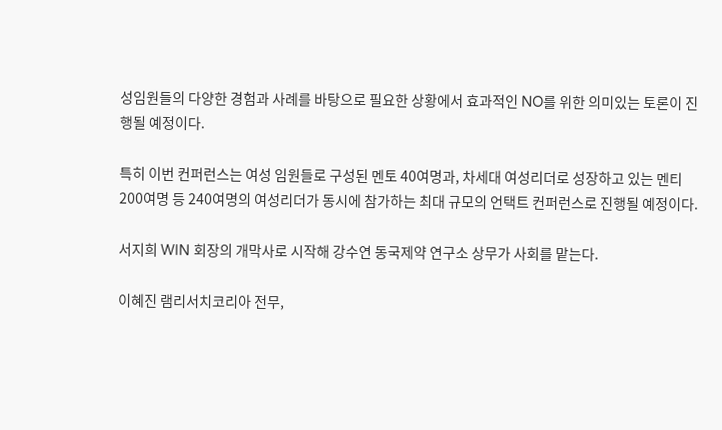성임원들의 다양한 경험과 사례를 바탕으로 필요한 상황에서 효과적인 NO를 위한 의미있는 토론이 진행될 예정이다.

특히 이번 컨퍼런스는 여성 임원들로 구성된 멘토 40여명과, 차세대 여성리더로 성장하고 있는 멘티 200여명 등 240여명의 여성리더가 동시에 참가하는 최대 규모의 언택트 컨퍼런스로 진행될 예정이다.

서지희 WIN 회장의 개막사로 시작해 강수연 동국제약 연구소 상무가 사회를 맡는다.

이혜진 램리서치코리아 전무,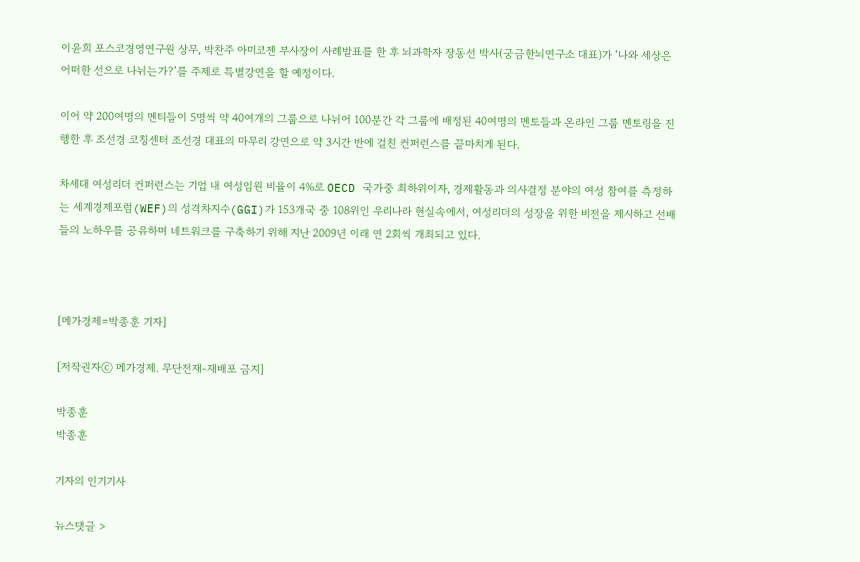이윤희 포스코경영연구원 상무, 박찬주 아미코젠 부사장이 사례발표를 한 후 뇌과학자 장동선 박사(궁금한뇌연구소 대표)가 ‘나와 세상은 어떠한 선으로 나뉘는가?’를 주제로 특별강연을 할 예정이다.

이어 약 200여명의 멘티들이 5명씩 약 40여개의 그룹으로 나뉘어 100분간 각 그룹에 배정된 40여명의 멘토들과 온라인 그룹 멘토링을 진행한 후 조선경 코칭센터 조선경 대표의 마무리 강연으로 약 3시간 반에 걸친 컨퍼런스를 끝마치게 된다.

차세대 여성리더 컨퍼런스는 기업 내 여성임원 비율이 4%로 OECD 국가중 최하위이자, 경제활동과 의사결정 분야의 여성 참여를 측정하는 세계경제포럼(WEF)의 성격차지수(GGI)가 153개국 중 108위인 우리나라 현실속에서, 여성리더의 성장을 위한 비전을 제시하고 선배들의 노하우를 공유하며 네트워크를 구축하기 위해 지난 2009년 이래 연 2회씩 개최되고 있다.



[메가경제=박종훈 기자]

[저작권자ⓒ 메가경제. 무단전재-재배포 금지]

박종훈
박종훈

기자의 인기기사

뉴스댓글 >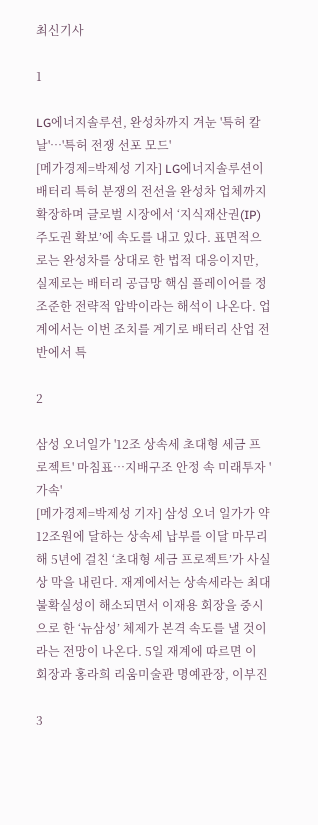최신기사

1

LG에너지솔루션, 완성차까지 겨눈 '특허 칼날'…'특허 전쟁 선포 모드'
[메가경제=박제성 기자] LG에너지솔루션이 배터리 특허 분쟁의 전선을 완성차 업체까지 확장하며 글로벌 시장에서 ‘지식재산권(IP) 주도권 확보’에 속도를 내고 있다. 표면적으로는 완성차를 상대로 한 법적 대응이지만, 실제로는 배터리 공급망 핵심 플레이어를 정조준한 전략적 압박이라는 해석이 나온다. 업계에서는 이번 조치를 계기로 배터리 산업 전반에서 특

2

삼성 오너일가 '12조 상속세 초대형 세금 프로젝트' 마침표…지배구조 안정 속 미래투자 '가속'
[메가경제=박제성 기자] 삼성 오너 일가가 약 12조원에 달하는 상속세 납부를 이달 마무리해 5년에 걸친 ‘초대형 세금 프로젝트’가 사실상 막을 내린다. 재계에서는 상속세라는 최대 불확실성이 해소되면서 이재용 회장을 중시으로 한 ‘뉴삼성’ 체제가 본격 속도를 낼 것이라는 전망이 나온다. 5일 재계에 따르면 이 회장과 홍라희 리움미술관 명예관장, 이부진

3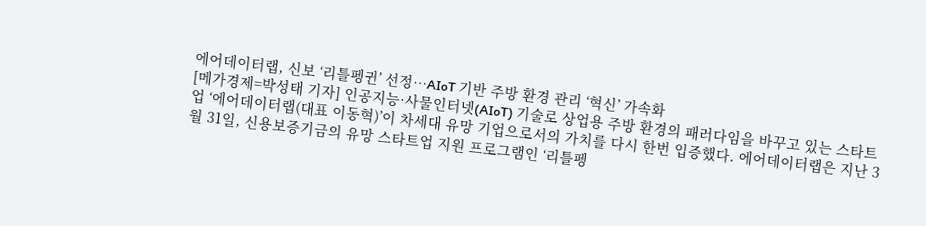에어데이터랩, 신보 ‘리틀펭귄’ 선정…AIoT 기반 주방 환경 관리 ‘혁신’ 가속화
[메가경제=박성태 기자] 인공지능·사물인터넷(AIoT) 기술로 상업용 주방 환경의 패러다임을 바꾸고 있는 스타트업 ‘에어데이터랩(대표 이동혁)’이 차세대 유망 기업으로서의 가치를 다시 한번 입증했다. 에어데이터랩은 지난 3월 31일, 신용보증기금의 유망 스타트업 지원 프로그램인 ‘리틀펭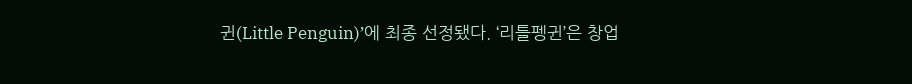귄(Little Penguin)’에 최종 선정됐다. ‘리틀펭귄’은 창업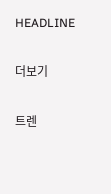HEADLINE

더보기

트렌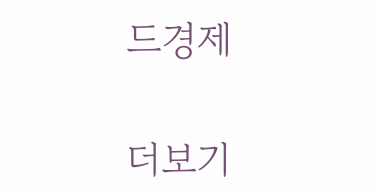드경제

더보기